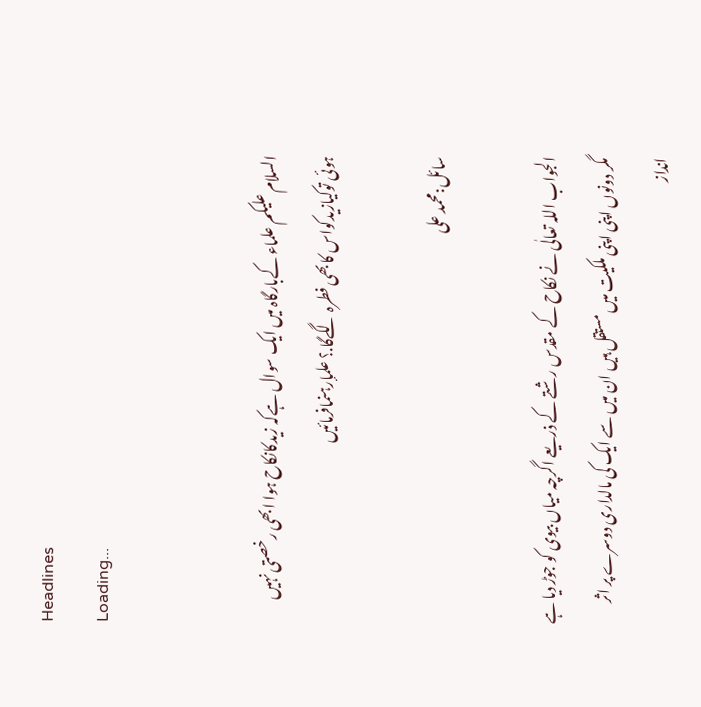Headlines
Loading...


السلام علیکم علماء کےبارگاہ میں ایک سوال ہےکہ زیدکانکاح ہوا ابھی رخصتی نہیں ہوئی توکیازیدکواس کابھی فطرہ لگےگا.؟ علمإرہنمافرمائیں

سائل:محمد علی

الجواب اللہ تعالٰی نے نکاح کے مقدس رشتے کے ذریعے اگرچہ میاں بیوی کو جوڑ دیا ہے مگر دونوں اپنی اپنی ملکیت میں مستقل ہیں ان میں سے ایک کی مالداری دوسرے پر اثر انداز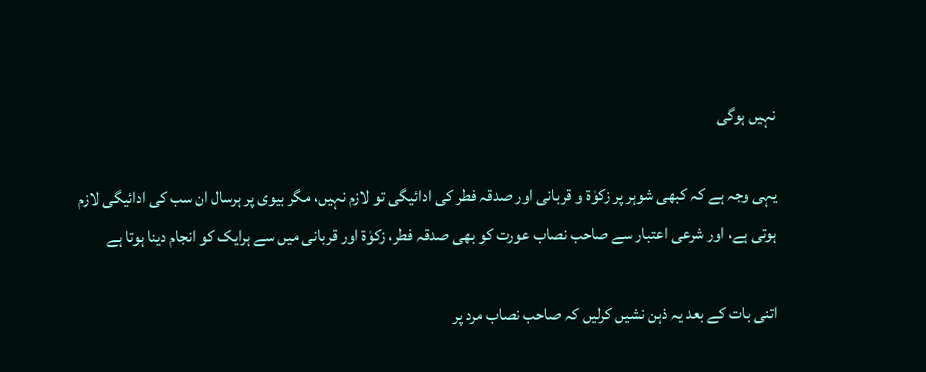نہیں ہوگی

یہی وجہ ہے کہ کبھی شوہر پر زکوٰۃ و قربانی اور صدقہ فطر کی ادائیگی تو لازم نہیں، مگر بیوی پر ہرسال ان سب کی ادائیگی لازم ہوتی ہے، اور شرعی اعتبار سے صاحب نصاب عورت کو بھی صدقہ فطر، زکوٰۃ اور قربانی میں سے ہرایک کو انجام دینا ہوتا ہے

اتنی بات کے بعد یہ ذہن نشیں کرلیں کہ صاحب نصاب مرد پر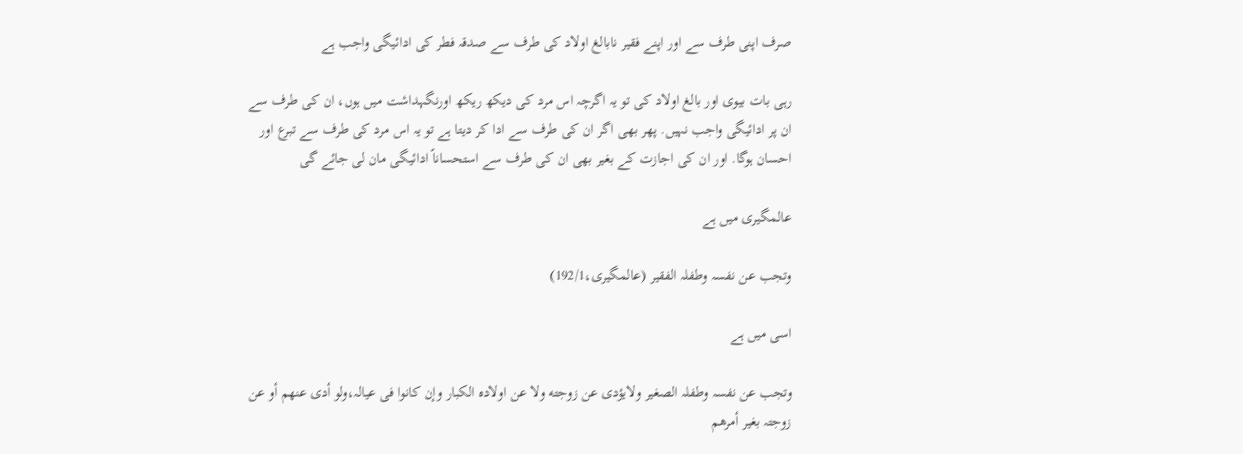صرف اپنی طرف سے اور اپنے فقیر نابالغ اولاد کی طرف سے صدقہ فطر کی ادائیگی واجب ہے

رہی بات بیوی اور بالغ اولاد کی تو یہ اگرچہ اس مرد کی دیکھ ریکھ اورنگہداشت میں ہوں، ان کی طرف سے ان پر ادائیگی واجب نہیں. پھر بھی اگر ان کی طرف سے ادا کر دیتا ہے تو یہ اس مرد کی طرف سے تبرع اور احسان ہوگا. اور ان کی اجازت کے بغیر بھی ان کی طرف سے استحساناً ادائیگی مان لی جائے گی

عالمگیری میں ہے

وتجب عن نفسہ وطفلہ الفقیر (عالمگیری،192/1)

اسی میں ہے

وتجب عن نفسہ وطفلہ الصغير ولایؤدی عن زوجته ولا عن اولادہ الکبار وإن کانوا فی عیالہ،ولو أدی عنھم أو عن زوجتہ بغیر أمرھم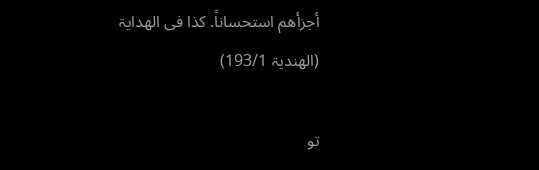أجزأھم استحساناً. کذا فی الھدایۃ (الھندیۃ 193/1)

تو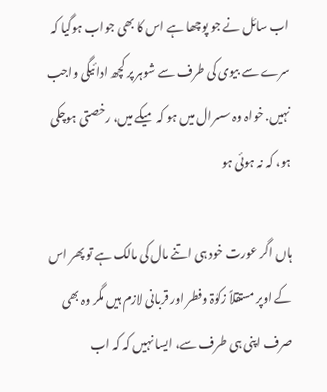اب سائل نے جو پوچھا ہے اس کا بھی جواب ہوگیا کہ سرے سے بیوی کی طرف سے شوہر پر کچھ ادائیگی واجب نہیں. خواہ وہ سسرال میں ہو کہ میکے میں، رخصتی ہوچکی ہو، کہ نہ ہوئی ہو

ہاں اگر عورت خود ہی اتنے مال کی مالک ہے تو پھر اس کے اوپر مستقلاً زکوٰۃ وفطر اور قربانی لازم ہیں مگر وہ بھی صرف اپنی ہی طرف سے، ایسا نہیں کہ کہ اب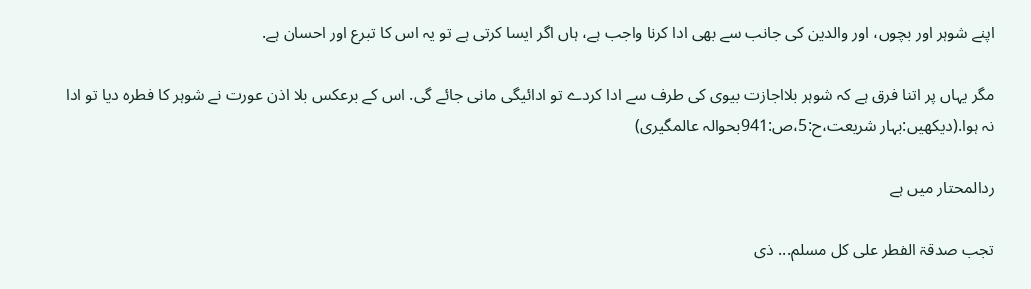اپنے شوہر اور بچوں، اور والدین کی جانب سے بھی ادا کرنا واجب ہے، ہاں اگر ایسا کرتی ہے تو یہ اس کا تبرع اور احسان ہے.

مگر یہاں پر اتنا فرق ہے کہ شوہر بلااجازت بیوی کی طرف سے ادا کردے تو ادائیگی مانی جائے گی. اس کے برعکس بلا اذن عورت نے شوہر کا فطرہ دیا تو ادا نہ ہوا.(دیکھیں:بہار شریعت،ح:5،ص:941بحوالہ عالمگیری)

ردالمحتار میں ہے

تجب صدقۃ الفطر علی کل مسلم... ذی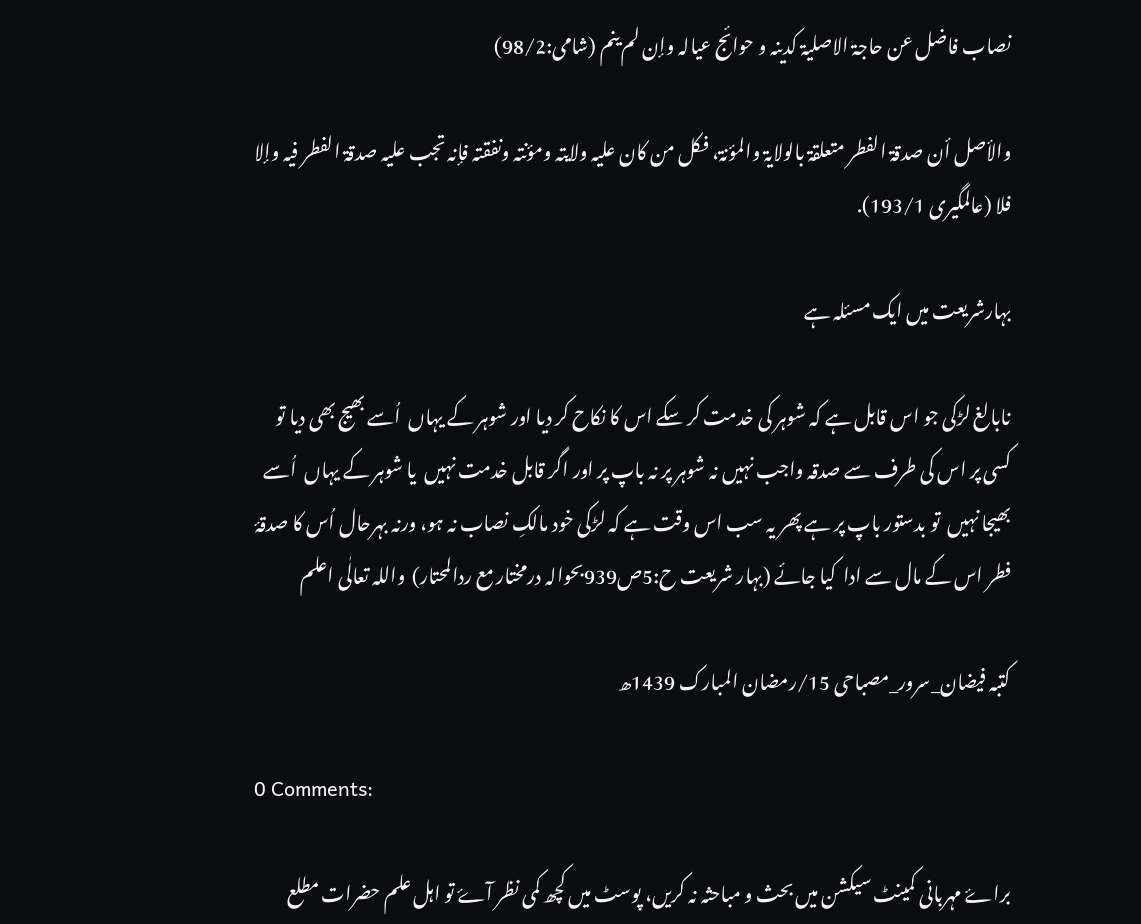نصاب فاضل عن حاجۃ الاصلیۃ کدینہ و حوائج عیالہ وإن لم ینم (شامی:98/2)

والأصل أن صدقۃ الفطر متعلقۃ بالولایۃ والمؤنۃ، فکل من کان علیہ ولایتہ ومؤنتہ ونفقتہ فإنہ تجب علیہ صدقۃ الفطر فیہ وإلا فلا (عالمگیری 193/1).

بہارشریعت میں ایک مسئلہ ہے

نابالغ لڑکی جو اس قابل ہے کہ شوہر کی خدمت کر سکے اس کا نکاح کر دیا اور شوہر کے یہاں  اُسے بھیج بھی دیا تو کسی پر اس کی طرف سے صدقہ واجب نہیں نہ شوہر پر نہ باپ پر اور اگر قابل خدمت نہیں  یا شوہر کے یہاں  اُسے بھیجا نہیں  تو بدستور باپ پر ہے پھر یہ سب اس وقت ہے کہ لڑکی خود مالکِ نصاب نہ ہو، ورنہ بہرحال اُس کا صدقۂ فطر اس کے مال سے ادا  کیا جائے (بہار شریعت ح:5ص939بحوالہ درمختار مع ردالمحتار)  واللہ تعالٰی اعلم

کتبہ فیضان_سرور_مصباحی 15/رمضان المبارک 1439ھ

0 Comments:

براۓ مہربانی کمینٹ سیکشن میں بحث و مباحثہ نہ کریں، پوسٹ میں کچھ کمی نظر آۓ تو اہل علم حضرات مطلع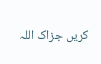کریں جزاک اللہ